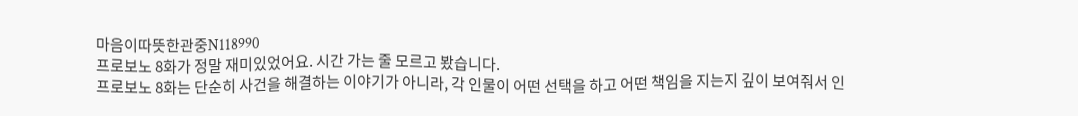마음이따뜻한관중N118990
프로보노 8화가 정말 재미있었어요. 시간 가는 줄 모르고 봤습니다.
프로보노 8화는 단순히 사건을 해결하는 이야기가 아니라, 각 인물이 어떤 선택을 하고 어떤 책임을 지는지 깊이 보여줘서 인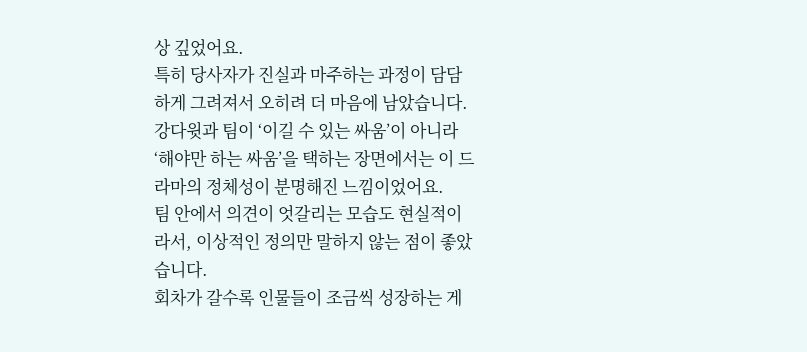상 깊었어요.
특히 당사자가 진실과 마주하는 과정이 담담하게 그려져서 오히려 더 마음에 남았습니다.
강다윗과 팀이 ‘이길 수 있는 싸움’이 아니라 ‘해야만 하는 싸움’을 택하는 장면에서는 이 드라마의 정체성이 분명해진 느낌이었어요.
팀 안에서 의견이 엇갈리는 모습도 현실적이라서, 이상적인 정의만 말하지 않는 점이 좋았습니다.
회차가 갈수록 인물들이 조금씩 성장하는 게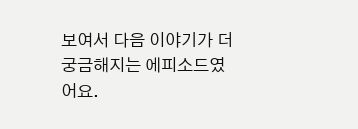보여서 다음 이야기가 더 궁금해지는 에피소드였어요.